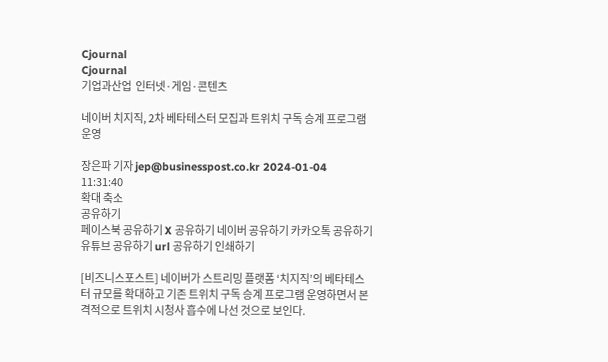Cjournal
Cjournal
기업과산업  인터넷·게임·콘텐츠

네이버 치지직, 2차 베타테스터 모집과 트위치 구독 승계 프로그램 운영

장은파 기자 jep@businesspost.co.kr 2024-01-04 11:31:40
확대 축소
공유하기
페이스북 공유하기 X 공유하기 네이버 공유하기 카카오톡 공유하기 유튜브 공유하기 url 공유하기 인쇄하기

[비즈니스포스트] 네이버가 스트리밍 플랫폼 ‘치지직’의 베타테스터 규모를 확대하고 기존 트위치 구독 승계 프로그램 운영하면서 본격적으로 트위치 시청사 흡수에 나선 것으로 보인다.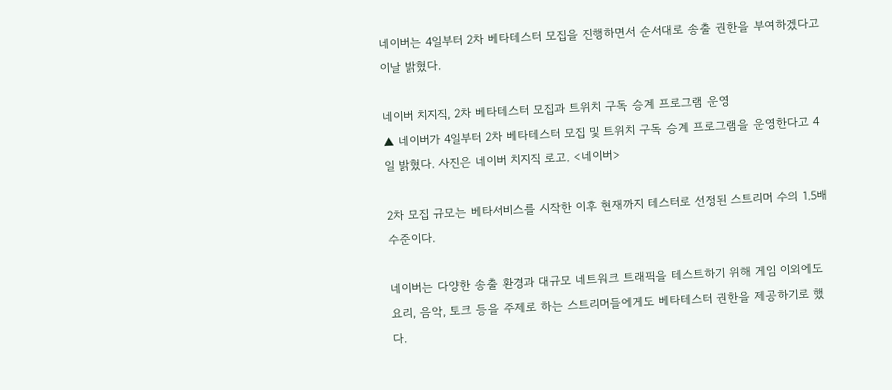네이버는 4일부터 2차 베타테스터 모집을 진행하면서 순서대로 송출 권한을 부여하겠다고 이날 밝혔다.

네이버 치지직, 2차 베타테스터 모집과 트위치 구독 승계 프로그램 운영
▲ 네이버가 4일부터 2차 베타테스터 모집 및 트위치 구독 승계 프로그램을 운영한다고 4일 밝혔다. 사진은 네이버 치지직 로고. <네이버>

2차 모집 규모는 베타서비스를 시작한 이후 현재까지 테스터로 선정된 스트리머 수의 1.5배 수준이다.

네이버는 다양한 송출 환경과 대규모 네트워크 트래픽을 테스트하기 위해 게임 이외에도 요리, 음악, 토크 등을 주제로 하는 스트리머들에게도 베타테스터 권한을 제공하기로 했다.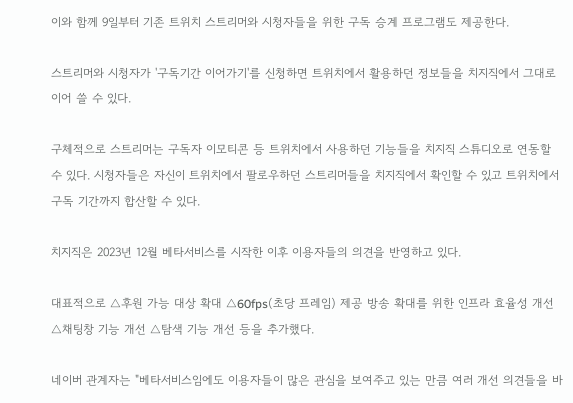이와 함께 9일부터 기존 트위치 스트리머와 시청자들을 위한 구독 승계 프로그램도 제공한다.

스트리머와 시청자가 '구독기간 이어가기'를 신청하면 트위치에서 활용하던 정보들을 치지직에서 그대로 이어 쓸 수 있다.

구체적으로 스트리머는 구독자 이모티콘 등 트위치에서 사용하던 기능들을 치지직 스튜디오로 연동할 수 있다. 시청자들은 자신이 트위치에서 팔로우하던 스트리머들을 치지직에서 확인할 수 있고 트위치에서 구독 기간까지 합산할 수 있다.

치지직은 2023년 12월 베타서비스를 시작한 이후 이용자들의 의견을 반영하고 있다.

대표적으로 △후원 가능 대상 확대 △60fps(초당 프레임) 제공 방송 확대를 위한 인프라 효율성 개선 △채팅창 기능 개선 △탐색 기능 개선 등을 추가했다.

네이버 관계자는 "베타서비스임에도 이용자들이 많은 관심을 보여주고 있는 만큼 여러 개선 의견들을 바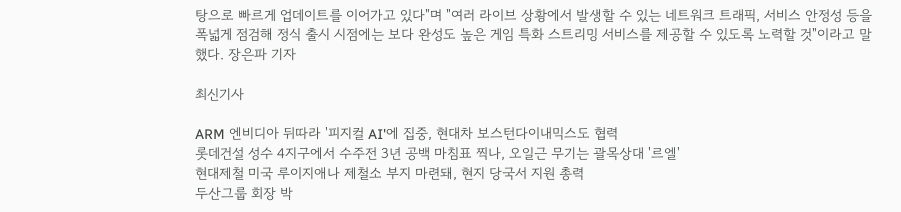탕으로 빠르게 업데이트를 이어가고 있다"며 "여러 라이브 상황에서 발생할 수 있는 네트워크 트래픽, 서비스 안정성 등을 폭넓게 점검해 정식 출시 시점에는 보다 완성도 높은 게임 특화 스트리밍 서비스를 제공할 수 있도록 노력할 것"이라고 말했다. 장은파 기자

최신기사

ARM 엔비디아 뒤따라 '피지컬 AI'에 집중, 현대차 보스턴다이내믹스도 협력
롯데건설 성수 4지구에서 수주전 3년 공백 마침표 찍나, 오일근 무기는 괄목상대 '르엘'
현대제철 미국 루이지애나 제철소 부지 마련돼, 현지 당국서 지원 총력
두산그룹 회장 박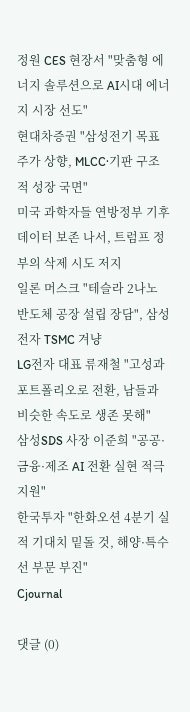정원 CES 현장서 "맞춤형 에너지 솔루션으로 AI시대 에너지 시장 선도"
현대차증권 "삼성전기 목표주가 상향, MLCC·기판 구조적 성장 국면"
미국 과학자들 연방정부 기후데이터 보존 나서, 트럼프 정부의 삭제 시도 저지
일론 머스크 "테슬라 2나노 반도체 공장 설립 장담", 삼성전자 TSMC 겨냥
LG전자 대표 류재철 "고성과 포트폴리오로 전환, 남들과 비슷한 속도로 생존 못해"
삼성SDS 사장 이준희 "공공·금융·제조 AI 전환 실현 적극 지원"
한국투자 "한화오션 4분기 실적 기대치 밑돌 것, 해양·특수선 부문 부진"
Cjournal

댓글 (0)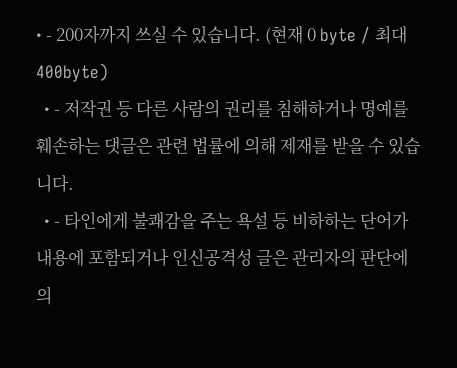• - 200자까지 쓰실 수 있습니다. (현재 0 byte / 최대 400byte)
  • - 저작권 등 다른 사람의 권리를 침해하거나 명예를 훼손하는 댓글은 관련 법률에 의해 제재를 받을 수 있습니다.
  • - 타인에게 불쾌감을 주는 욕설 등 비하하는 단어가 내용에 포함되거나 인신공격성 글은 관리자의 판단에 의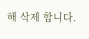해 삭제 합니다.